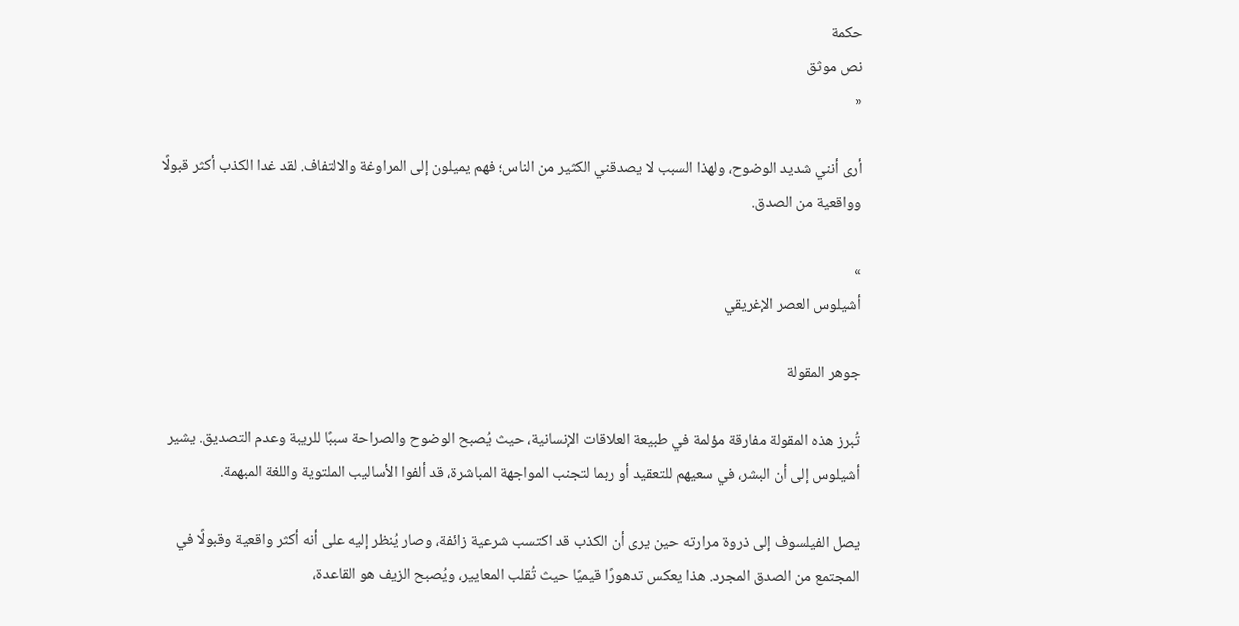حكمة
نص موثق
«

أرى أنني شديد الوضوح، ولهذا السبب لا يصدقني الكثير من الناس؛ فهم يميلون إلى المراوغة والالتفاف. لقد غدا الكذب أكثر قبولًا وواقعية من الصدق.

»
أشيلوس العصر الإغريقي

جوهر المقولة

تُبرز هذه المقولة مفارقة مؤلمة في طبيعة العلاقات الإنسانية، حيث يُصبح الوضوح والصراحة سببًا للريبة وعدم التصديق. يشير أشيلوس إلى أن البشر، في سعيهم للتعقيد أو ربما لتجنب المواجهة المباشرة، قد ألفوا الأساليب الملتوية واللغة المبهمة.

يصل الفيلسوف إلى ذروة مرارته حين يرى أن الكذب قد اكتسب شرعية زائفة، وصار يُنظر إليه على أنه أكثر واقعية وقبولًا في المجتمع من الصدق المجرد. هذا يعكس تدهورًا قيميًا حيث تُقلب المعايير، ويُصبح الزيف هو القاعدة،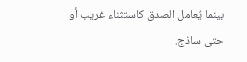بينما يُعامل الصدق كاستثناء غريب أو حتى ساذج.